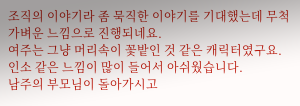조직의 이야기라 좀 묵직한 이야기를 기대했는데 무척 가벼운 느낌으로 진행되네요.
여주는 그냥 머리속이 꽃밭인 것 같은 캐릭터였구요.
인소 같은 느낌이 많이 들어서 아쉬웠습니다.
남주의 부모님이 돌아가시고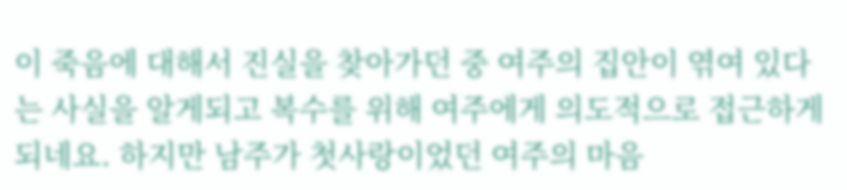이 죽음에 대해서 진실을 찾아가던 중 여주의 집안이 엮여 있다는 사실을 알게되고 복수를 위해 여주에게 의도적으로 접근하게 되네요. 하지만 남주가 첫사랑이었던 여주의 마음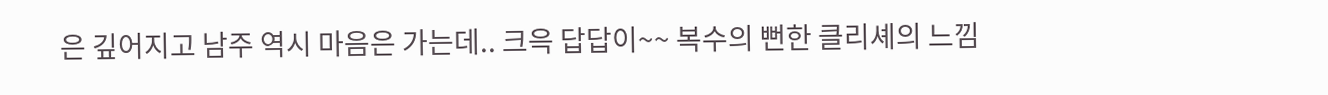은 깊어지고 남주 역시 마음은 가는데.. 크윽 답답이~~ 복수의 뻔한 클리셰의 느낌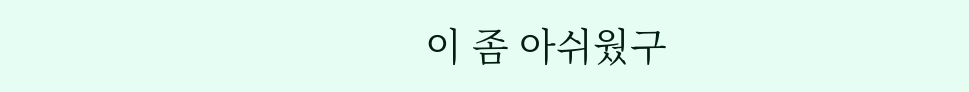이 좀 아쉬웠구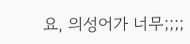요, 의성어가 너무;;;;